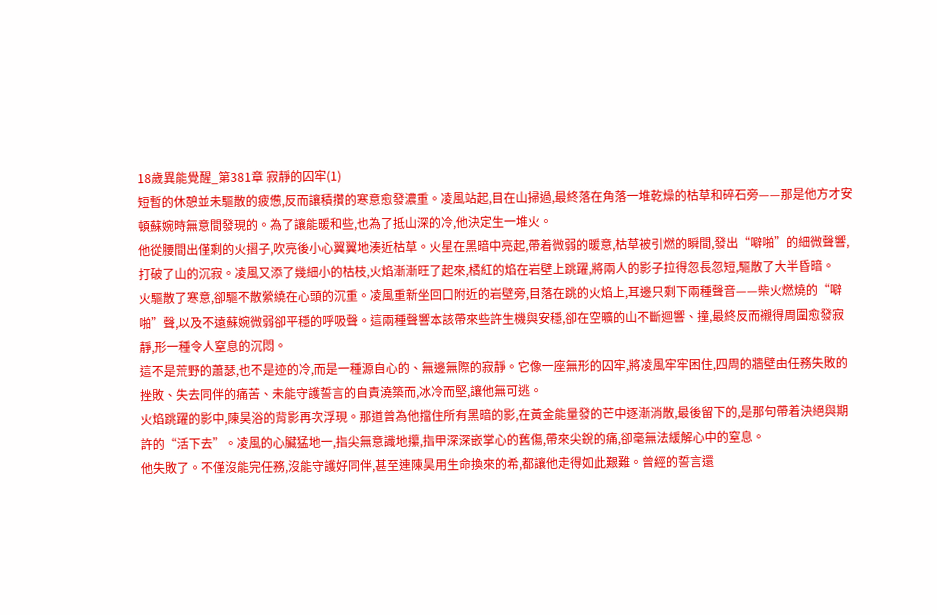18歲異能覺醒_第381章 寂靜的囚牢(1)
短暫的休憩並未驅散的疲憊,反而讓積攢的寒意愈發濃重。凌風站起,目在山掃過,最終落在角落一堆乾燥的枯草和碎石旁——那是他方才安頓蘇婉時無意間發現的。為了讓能暖和些,也為了抵山深的冷,他決定生一堆火。
他從腰間出僅剩的火摺子,吹亮後小心翼翼地湊近枯草。火星在黑暗中亮起,帶着微弱的暖意,枯草被引燃的瞬間,發出“噼啪”的細微聲響,打破了山的沉寂。凌風又添了幾細小的枯枝,火焰漸漸旺了起來,橘紅的焰在岩壁上跳躍,將兩人的影子拉得忽長忽短,驅散了大半昏暗。
火驅散了寒意,卻驅不散縈繞在心頭的沉重。凌風重新坐回口附近的岩壁旁,目落在跳的火焰上,耳邊只剩下兩種聲音——柴火燃燒的“噼啪”聲,以及不遠蘇婉微弱卻平穩的呼吸聲。這兩種聲響本該帶來些許生機與安穩,卻在空曠的山不斷迴響、撞,最終反而襯得周圍愈發寂靜,形一種令人窒息的沉悶。
這不是荒野的蕭瑟,也不是迹的冷,而是一種源自心的、無邊無際的寂靜。它像一座無形的囚牢,將凌風牢牢困住,四周的牆壁由任務失敗的挫敗、失去同伴的痛苦、未能守護誓言的自責澆築而,冰冷而堅,讓他無可逃。
火焰跳躍的影中,陳昊浴的背影再次浮現。那道曾為他擋住所有黑暗的影,在黃金能量發的芒中逐漸消散,最後留下的,是那句帶着決絕與期許的“活下去”。凌風的心臟猛地一,指尖無意識地攥,指甲深深嵌掌心的舊傷,帶來尖銳的痛,卻毫無法緩解心中的窒息。
他失敗了。不僅沒能完任務,沒能守護好同伴,甚至連陳昊用生命換來的希,都讓他走得如此艱難。曾經的誓言還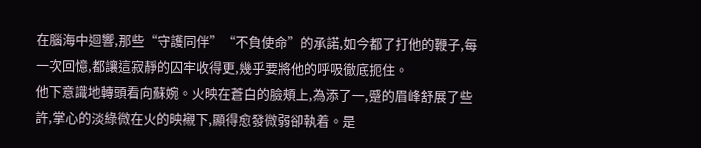在腦海中迴響,那些“守護同伴”“不負使命”的承諾,如今都了打他的鞭子,每一次回憶,都讓這寂靜的囚牢收得更,幾乎要將他的呼吸徹底扼住。
他下意識地轉頭看向蘇婉。火映在蒼白的臉頰上,為添了一,蹙的眉峰舒展了些許,掌心的淡綠微在火的映襯下,顯得愈發微弱卻執着。是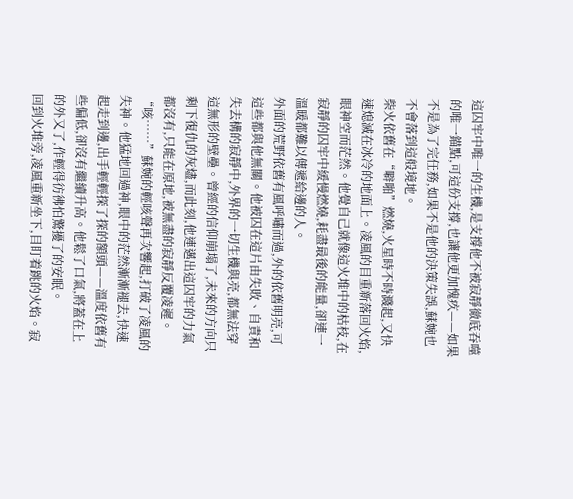這囚牢中唯一的生機,是支撐他不被寂靜徹底吞噬的唯一錨點,可這份支撐,也讓他更加愧疚——如果不是為了完任務,如果不是他的決策失誤,蘇婉也不會落到這般境地。
柴火依舊在“噼啪”燃燒,火星時不時濺起,又快速熄滅在冰冷的地面上。凌風的目重新落回火焰,眼神空而茫然。他覺自己就像這火堆中的枯枝,在寂靜的囚牢中緩慢燃燒,耗盡最後的能量,卻連一溫暖都難以傳遞給邊的人。
外面的荒野依舊有風呼嘯而過,外的依舊明亮,可這些都與他無關。他被囚在這片由失敗、自責和失去構的寂靜中,外界的一切生機與亮,都無法穿這無形的壁壘。曾經的信仰崩塌了,未來的方向只剩下復仇的灰燼,而此刻,他連邁出這囚牢的力氣都沒有,只能在原地,被無盡的寂靜反覆凌遲。
“咳……”蘇婉的輕咳聲再次響起,打破了凌風的失神。他猛地回過神,眼中的茫然漸漸褪去,快速起走到邊,出手輕輕探了探的額頭——溫度依舊有些偏低,卻沒有繼續升高。他鬆了口氣,將蓋在上的外又了,作輕得彷彿怕驚擾了的安眠。
回到火堆旁,凌風重新坐下,目盯着跳的火焰。寂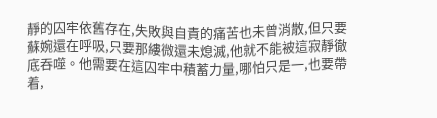靜的囚牢依舊存在,失敗與自責的痛苦也未曾消散,但只要蘇婉還在呼吸,只要那縷微還未熄滅,他就不能被這寂靜徹底吞噬。他需要在這囚牢中積蓄力量,哪怕只是一,也要帶着,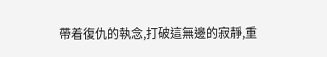帶着復仇的執念,打破這無邊的寂靜,重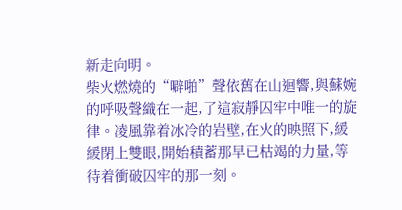新走向明。
柴火燃燒的“噼啪”聲依舊在山迴響,與蘇婉的呼吸聲織在一起,了這寂靜囚牢中唯一的旋律。凌風靠着冰冷的岩壁,在火的映照下,緩緩閉上雙眼,開始積蓄那早已枯竭的力量,等待着衝破囚牢的那一刻。